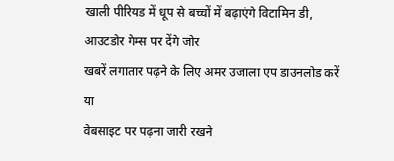खाली पीरियड में धूप से बच्चों में बढ़ाएंगे विटामिन डी, आउटडोर गेम्स पर देंगे जोर
खबरें लगातार पढ़ने के लिए अमर उजाला एप डाउनलोड करें
या
वेबसाइट पर पढ़ना जारी रखने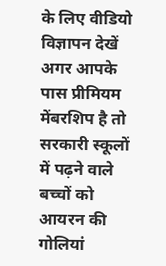के लिए वीडियो विज्ञापन देखें
अगर आपके पास प्रीमियम मेंबरशिप है तो
सरकारी स्कूलों में पढ़ने वाले बच्चों को आयरन की गोलियां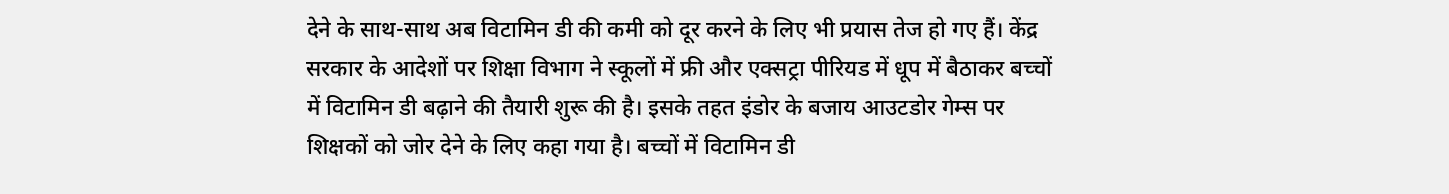देने के साथ-साथ अब विटामिन डी की कमी को दूर करने के लिए भी प्रयास तेज हो गए हैं। केंद्र सरकार के आदेशों पर शिक्षा विभाग ने स्कूलों में फ्री और एक्सट्रा पीरियड में धूप में बैठाकर बच्चों में विटामिन डी बढ़ाने की तैयारी शुरू की है। इसके तहत इंडोर के बजाय आउटडोर गेम्स पर शिक्षकों को जोर देने के लिए कहा गया है। बच्चों में विटामिन डी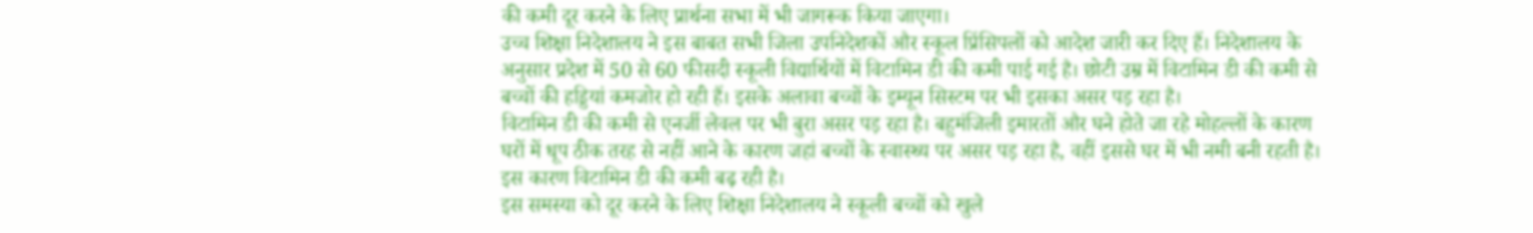की कमी दूर करने के लिए प्रार्थना सभा में भी जागरूक किया जाएगा।
उच्च शिक्षा निदेशालय ने इस बाबत सभी जिला उपनिदेशकों और स्कूल प्रिंसिपलों को आदेश जारी कर दिए हैं। निदेशालय के अनुसार प्रदेश में 50 से 60 फीसदी स्कूली विद्यार्थियों में विटामिन डी की कमी पाई गई है। छोटी उम्र में विटामिन डी की कमी से बच्चों की हड्डियां कमजोर हो रही हैं। इसके अलावा बच्चों के इम्यून सिस्टम पर भी इसका असर पड़ रहा है।
विटामिन डी की कमी से एनर्जी लेवल पर भी बुरा असर पड़ रहा है। बहुमंजिली इमारतों और घने होते जा रहे मोहल्लों के कारण घरों में धूप ठीक तरह से नहीं आने के कारण जहां बच्चों के स्वास्थ्य पर असर पड़ रहा है, वहीं इससे घर में भी नमी बनी रहती है। इस कारण विटामिन डी की कमी बढ़ रही है।
इस समस्या को दूर करने के लिए शिक्षा निदेशालय ने स्कूली बच्चों को खुले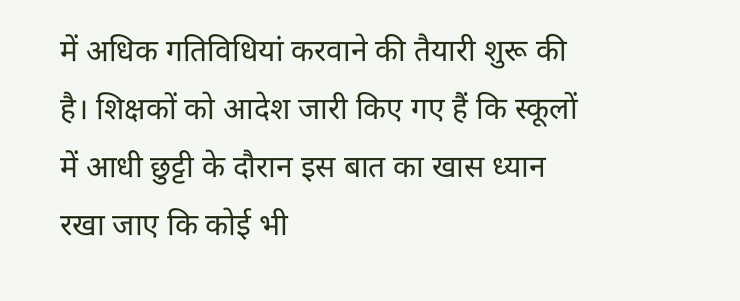में अधिक गतिविधियां करवाने की तैयारी शुरू की है। शिक्षकों को आदेश जारी किए गए हैं कि स्कूलों में आधी छुट्टी के दौरान इस बात का खास ध्यान रखा जाए कि कोई भी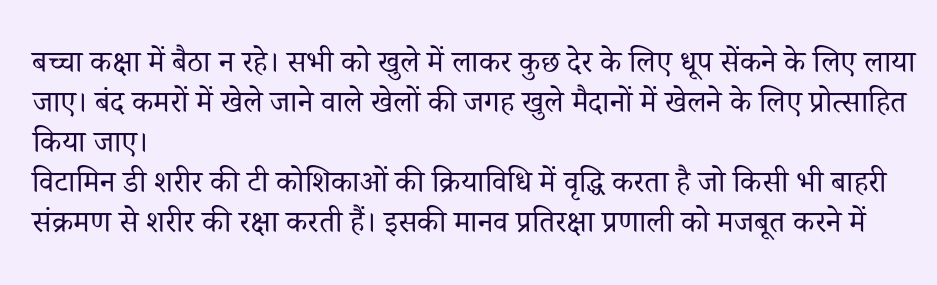बच्चा कक्षा में बैठा न रहे। सभी को खुले में लाकर कुछ देर के लिए धूप सेंकने के लिए लाया जाए। बंद कमरों में खेले जाने वाले खेलों की जगह खुले मैदानों में खेलने के लिए प्रोत्साहित किया जाए।
विटामिन डी शरीर की टी कोशिकाओं की क्रियाविधि में वृद्धि करता है जो किसी भी बाहरी संक्रमण से शरीर की रक्षा करती हैं। इसकी मानव प्रतिरक्षा प्रणाली को मजबूत करने में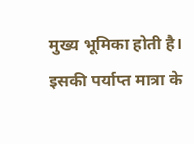मुख्य भूमिका होती है। इसकी पर्याप्त मात्रा के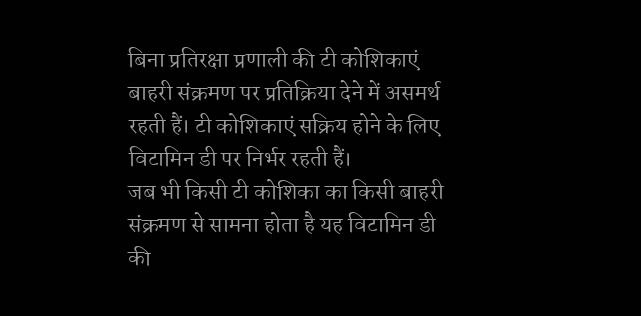बिना प्रतिरक्षा प्रणाली की टी कोशिकाएं बाहरी संक्रमण पर प्रतिक्रिया देने में असमर्थ रहती हैं। टी कोशिकाएं सक्रिय होने के लिए विटामिन डी पर निर्भर रहती हैं।
जब भी किसी टी कोशिका का किसी बाहरी संक्रमण से सामना होता है यह विटामिन डी की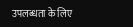उपलब्धता के लिए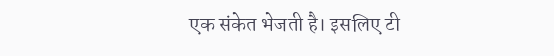एक संकेत भेजती है। इसलिए टी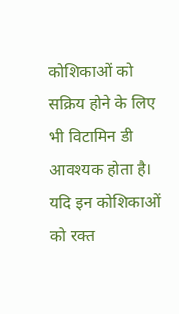कोशिकाओं को सक्रिय होने के लिए भी विटामिन डी आवश्यक होता है। यदि इन कोशिकाओं को रक्त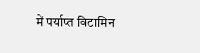में पर्याप्त विटामिन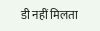डी नहीं मिलता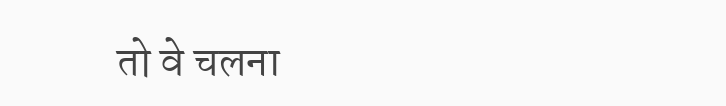तो वे चलना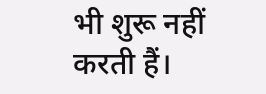भी शुरू नहीं करती हैं।